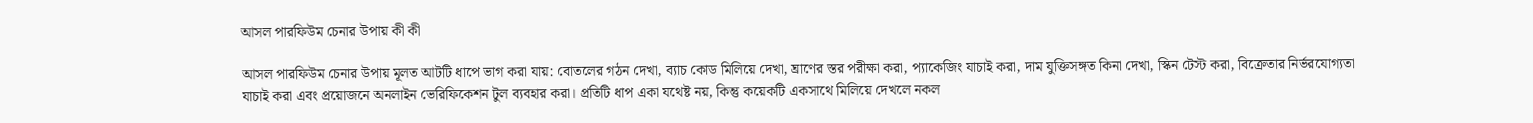আসল পারফিউম চেনার উপায় কী কী

আসল পারফিউম চেনার উপায় মূলত আটটি ধাপে ভাগ করা যায়: বোতলের গঠন দেখা, ব্যাচ কোড মিলিয়ে দেখা, ঘ্রাণের স্তর পরীক্ষা করা, প্যাকেজিং যাচাই করা, দাম যুক্তিসঙ্গত কিনা দেখা, স্কিন টেস্ট করা, বিক্রেতার নির্ভরযোগ্যতা যাচাই করা এবং প্রয়োজনে অনলাইন ভেরিফিকেশন টুল ব্যবহার করা। প্রতিটি ধাপ একা যথেষ্ট নয়, কিন্তু কয়েকটি একসাথে মিলিয়ে দেখলে নকল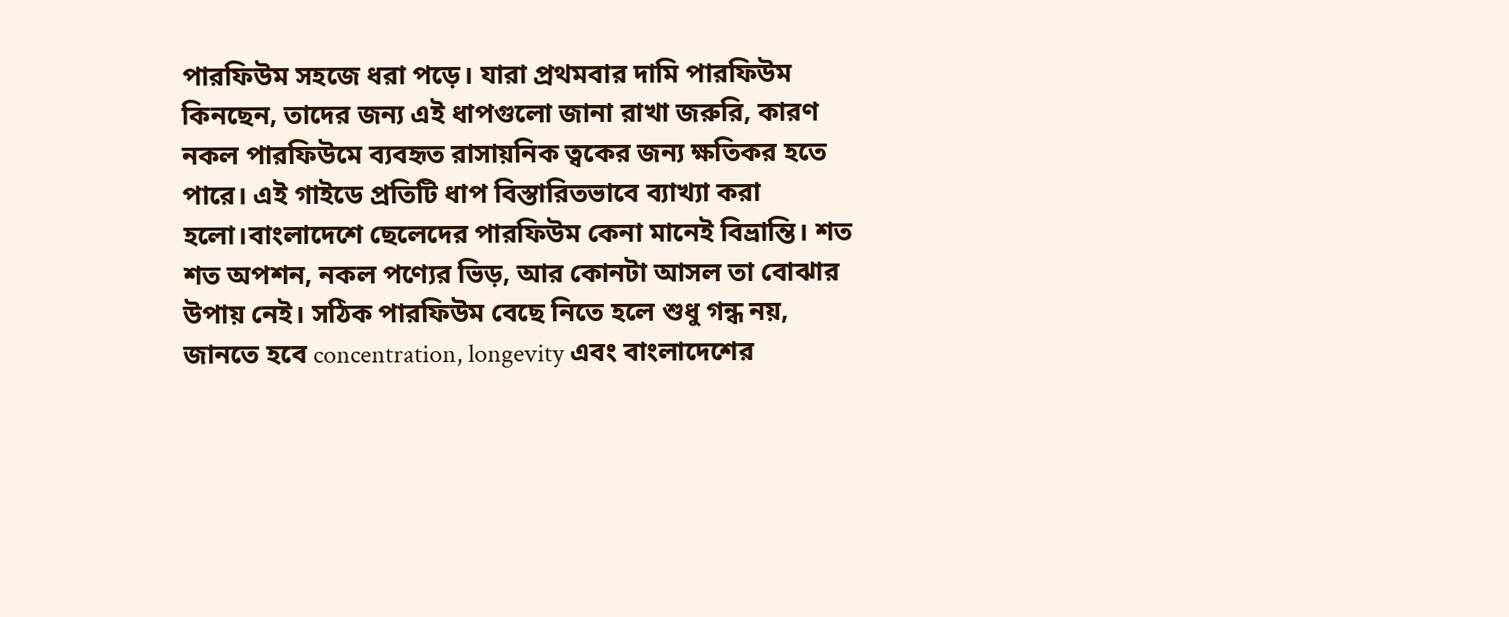পারফিউম সহজে ধরা পড়ে। যারা প্রথমবার দামি পারফিউম কিনছেন, তাদের জন্য এই ধাপগুলো জানা রাখা জরুরি, কারণ নকল পারফিউমে ব্যবহৃত রাসায়নিক ত্বকের জন্য ক্ষতিকর হতে পারে। এই গাইডে প্রতিটি ধাপ বিস্তারিতভাবে ব্যাখ্যা করা হলো।বাংলাদেশে ছেলেদের পারফিউম কেনা মানেই বিভ্রান্তি। শত শত অপশন, নকল পণ্যের ভিড়, আর কোনটা আসল তা বোঝার উপায় নেই। সঠিক পারফিউম বেছে নিতে হলে শুধু গন্ধ নয়, জানতে হবে concentration, longevity এবং বাংলাদেশের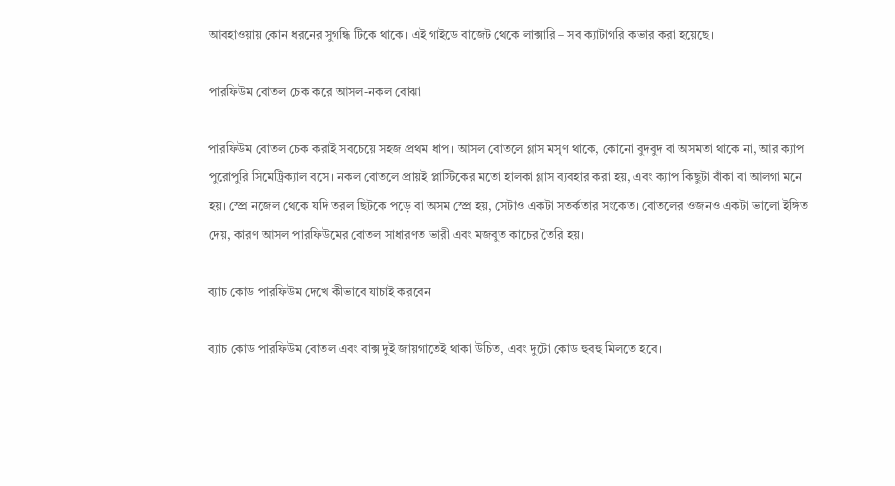আবহাওয়ায় কোন ধরনের সুগন্ধি টিকে থাকে। এই গাইডে বাজেট থেকে লাক্সারি – সব ক্যাটাগরি কভার করা হয়েছে।

পারফিউম বোতল চেক করে আসল-নকল বোঝা

পারফিউম বোতল চেক করাই সবচেয়ে সহজ প্রথম ধাপ। আসল বোতলে গ্লাস মসৃণ থাকে, কোনো বুদবুদ বা অসমতা থাকে না, আর ক্যাপ পুরোপুরি সিমেট্রিক্যাল বসে। নকল বোতলে প্রায়ই প্লাস্টিকের মতো হালকা গ্লাস ব্যবহার করা হয়, এবং ক্যাপ কিছুটা বাঁকা বা আলগা মনে হয়। স্প্রে নজেল থেকে যদি তরল ছিটকে পড়ে বা অসম স্প্রে হয়, সেটাও একটা সতর্কতার সংকেত। বোতলের ওজনও একটা ভালো ইঙ্গিত দেয়, কারণ আসল পারফিউমের বোতল সাধারণত ভারী এবং মজবুত কাচের তৈরি হয়।

ব্যাচ কোড পারফিউম দেখে কীভাবে যাচাই করবেন

ব্যাচ কোড পারফিউম বোতল এবং বাক্স দুই জায়গাতেই থাকা উচিত, এবং দুটো কোড হুবহু মিলতে হবে।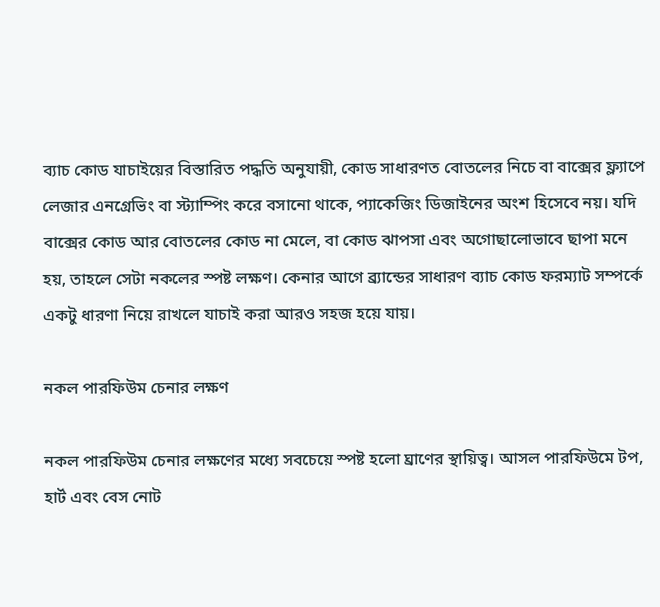ব্যাচ কোড যাচাইয়ের বিস্তারিত পদ্ধতি অনুযায়ী, কোড সাধারণত বোতলের নিচে বা বাক্সের ফ্ল্যাপে লেজার এনগ্রেভিং বা স্ট্যাম্পিং করে বসানো থাকে, প্যাকেজিং ডিজাইনের অংশ হিসেবে নয়। যদি বাক্সের কোড আর বোতলের কোড না মেলে, বা কোড ঝাপসা এবং অগোছালোভাবে ছাপা মনে হয়, তাহলে সেটা নকলের স্পষ্ট লক্ষণ। কেনার আগে ব্র্যান্ডের সাধারণ ব্যাচ কোড ফরম্যাট সম্পর্কে একটু ধারণা নিয়ে রাখলে যাচাই করা আরও সহজ হয়ে যায়।

নকল পারফিউম চেনার লক্ষণ

নকল পারফিউম চেনার লক্ষণের মধ্যে সবচেয়ে স্পষ্ট হলো ঘ্রাণের স্থায়িত্ব। আসল পারফিউমে টপ, হার্ট এবং বেস নোট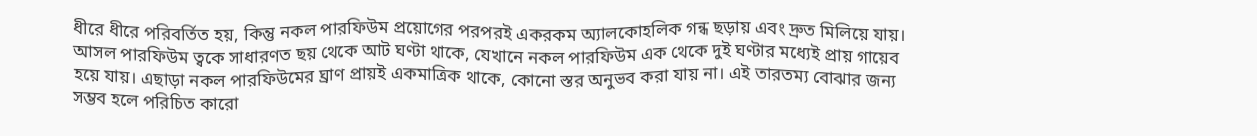ধীরে ধীরে পরিবর্তিত হয়, কিন্তু নকল পারফিউম প্রয়োগের পরপরই একরকম অ্যালকোহলিক গন্ধ ছড়ায় এবং দ্রুত মিলিয়ে যায়। আসল পারফিউম ত্বকে সাধারণত ছয় থেকে আট ঘণ্টা থাকে, যেখানে নকল পারফিউম এক থেকে দুই ঘণ্টার মধ্যেই প্রায় গায়েব হয়ে যায়। এছাড়া নকল পারফিউমের ঘ্রাণ প্রায়ই একমাত্রিক থাকে, কোনো স্তর অনুভব করা যায় না। এই তারতম্য বোঝার জন্য সম্ভব হলে পরিচিত কারো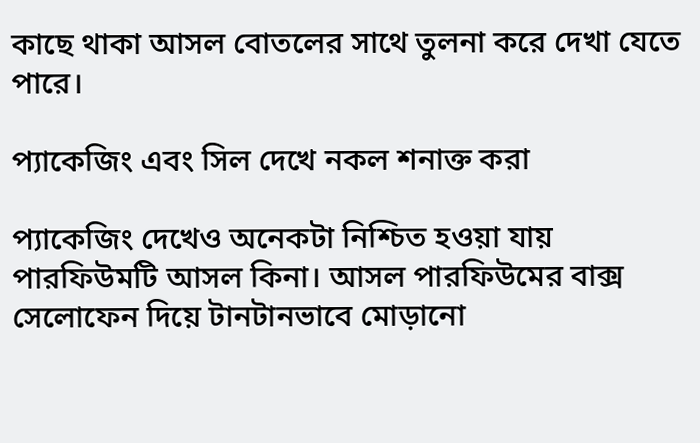কাছে থাকা আসল বোতলের সাথে তুলনা করে দেখা যেতে পারে।

প্যাকেজিং এবং সিল দেখে নকল শনাক্ত করা

প্যাকেজিং দেখেও অনেকটা নিশ্চিত হওয়া যায় পারফিউমটি আসল কিনা। আসল পারফিউমের বাক্স সেলোফেন দিয়ে টানটানভাবে মোড়ানো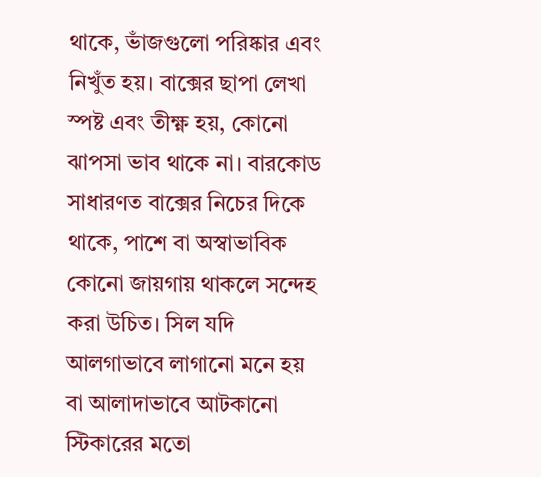থাকে, ভাঁজগুলো পরিষ্কার এবং নিখুঁত হয়। বাক্সের ছাপা লেখা স্পষ্ট এবং তীক্ষ্ণ হয়, কোনো ঝাপসা ভাব থাকে না। বারকোড সাধারণত বাক্সের নিচের দিকে থাকে, পাশে বা অস্বাভাবিক কোনো জায়গায় থাকলে সন্দেহ করা উচিত। সিল যদি আলগাভাবে লাগানো মনে হয় বা আলাদাভাবে আটকানো স্টিকারের মতো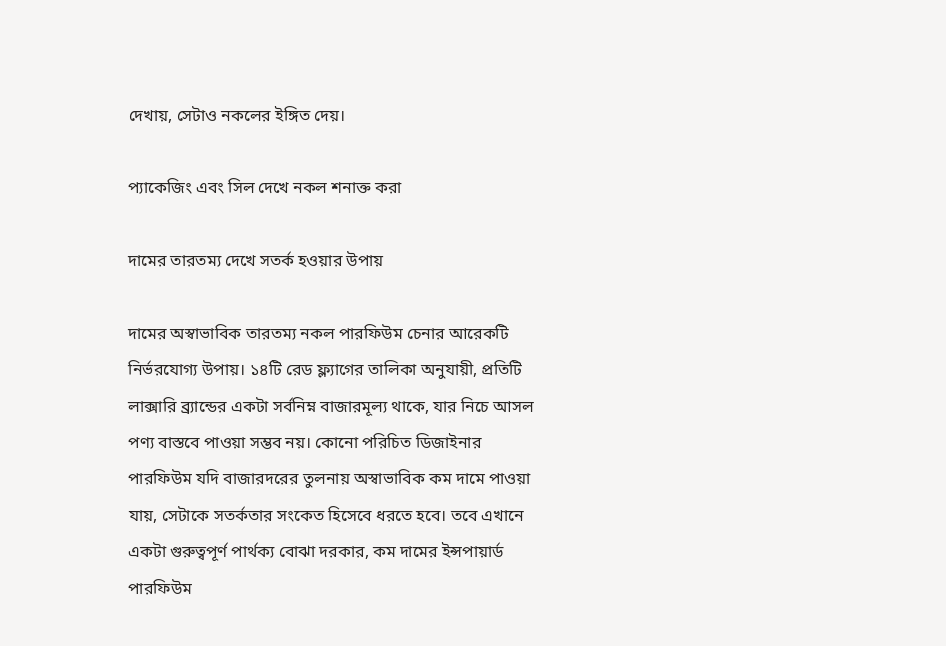দেখায়, সেটাও নকলের ইঙ্গিত দেয়।

প্যাকেজিং এবং সিল দেখে নকল শনাক্ত করা

দামের তারতম্য দেখে সতর্ক হওয়ার উপায়

দামের অস্বাভাবিক তারতম্য নকল পারফিউম চেনার আরেকটি নির্ভরযোগ্য উপায়। ১৪টি রেড ফ্ল্যাগের তালিকা অনুযায়ী, প্রতিটি লাক্সারি ব্র্যান্ডের একটা সর্বনিম্ন বাজারমূল্য থাকে, যার নিচে আসল পণ্য বাস্তবে পাওয়া সম্ভব নয়। কোনো পরিচিত ডিজাইনার পারফিউম যদি বাজারদরের তুলনায় অস্বাভাবিক কম দামে পাওয়া যায়, সেটাকে সতর্কতার সংকেত হিসেবে ধরতে হবে। তবে এখানে একটা গুরুত্বপূর্ণ পার্থক্য বোঝা দরকার, কম দামের ইন্সপায়ার্ড পারফিউম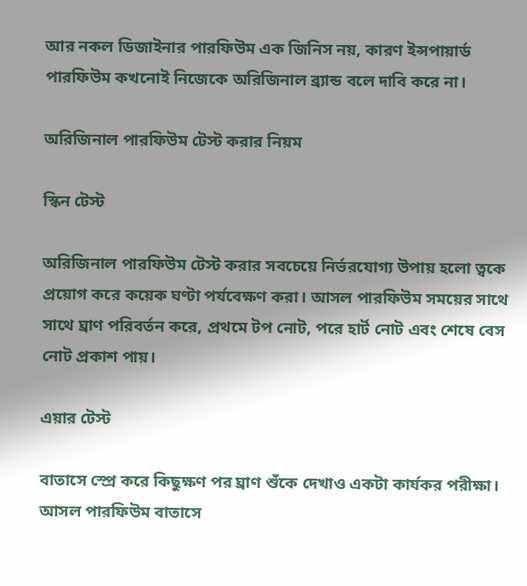আর নকল ডিজাইনার পারফিউম এক জিনিস নয়, কারণ ইন্সপায়ার্ড পারফিউম কখনোই নিজেকে অরিজিনাল ব্র্যান্ড বলে দাবি করে না।

অরিজিনাল পারফিউম টেস্ট করার নিয়ম

স্কিন টেস্ট

অরিজিনাল পারফিউম টেস্ট করার সবচেয়ে নির্ভরযোগ্য উপায় হলো ত্বকে প্রয়োগ করে কয়েক ঘণ্টা পর্যবেক্ষণ করা। আসল পারফিউম সময়ের সাথে সাথে ঘ্রাণ পরিবর্তন করে, প্রথমে টপ নোট, পরে হার্ট নোট এবং শেষে বেস নোট প্রকাশ পায়।

এয়ার টেস্ট

বাতাসে স্প্রে করে কিছুক্ষণ পর ঘ্রাণ শুঁকে দেখাও একটা কার্যকর পরীক্ষা। আসল পারফিউম বাতাসে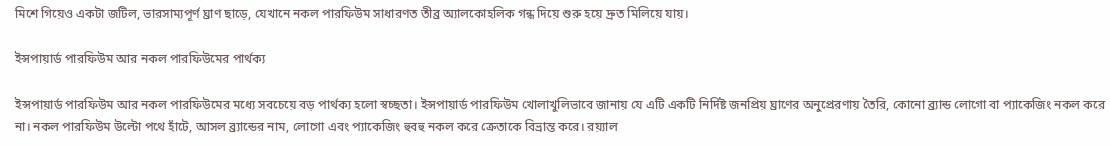মিশে গিয়েও একটা জটিল, ভারসাম্যপূর্ণ ঘ্রাণ ছাড়ে, যেখানে নকল পারফিউম সাধারণত তীব্র অ্যালকোহলিক গন্ধ দিয়ে শুরু হয়ে দ্রুত মিলিয়ে যায়।

ইন্সপায়ার্ড পারফিউম আর নকল পারফিউমের পার্থক্য

ইন্সপায়ার্ড পারফিউম আর নকল পারফিউমের মধ্যে সবচেয়ে বড় পার্থক্য হলো স্বচ্ছতা। ইন্সপায়ার্ড পারফিউম খোলাখুলিভাবে জানায় যে এটি একটি নির্দিষ্ট জনপ্রিয় ঘ্রাণের অনুপ্রেরণায় তৈরি, কোনো ব্র্যান্ড লোগো বা প্যাকেজিং নকল করে না। নকল পারফিউম উল্টো পথে হাঁটে, আসল ব্র্যান্ডের নাম, লোগো এবং প্যাকেজিং হুবহু নকল করে ক্রেতাকে বিভ্রান্ত করে। রয়্যাল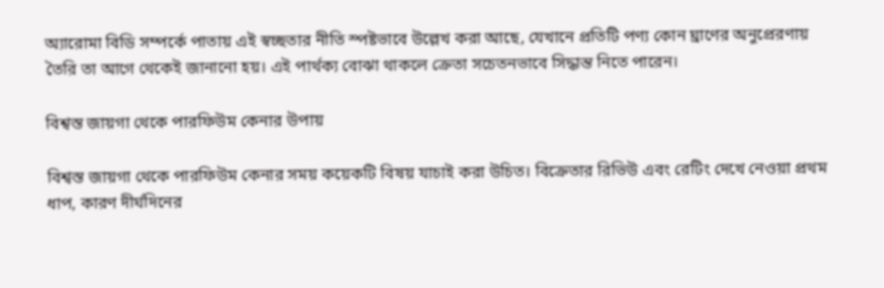অ্যারোমা বিডি সম্পর্কে পাতায় এই স্বচ্ছতার নীতি স্পষ্টভাবে উল্লেখ করা আছে, যেখানে প্রতিটি পণ্য কোন ঘ্রাণের অনুপ্রেরণায় তৈরি তা আগে থেকেই জানানো হয়। এই পার্থক্য বোঝা থাকলে ক্রেতা সচেতনভাবে সিদ্ধান্ত নিতে পারেন।

বিশ্বস্ত জায়গা থেকে পারফিউম কেনার উপায়

বিশ্বস্ত জায়গা থেকে পারফিউম কেনার সময় কয়েকটি বিষয় যাচাই করা উচিত। বিক্রেতার রিভিউ এবং রেটিং দেখে নেওয়া প্রথম ধাপ, কারণ দীর্ঘদিনের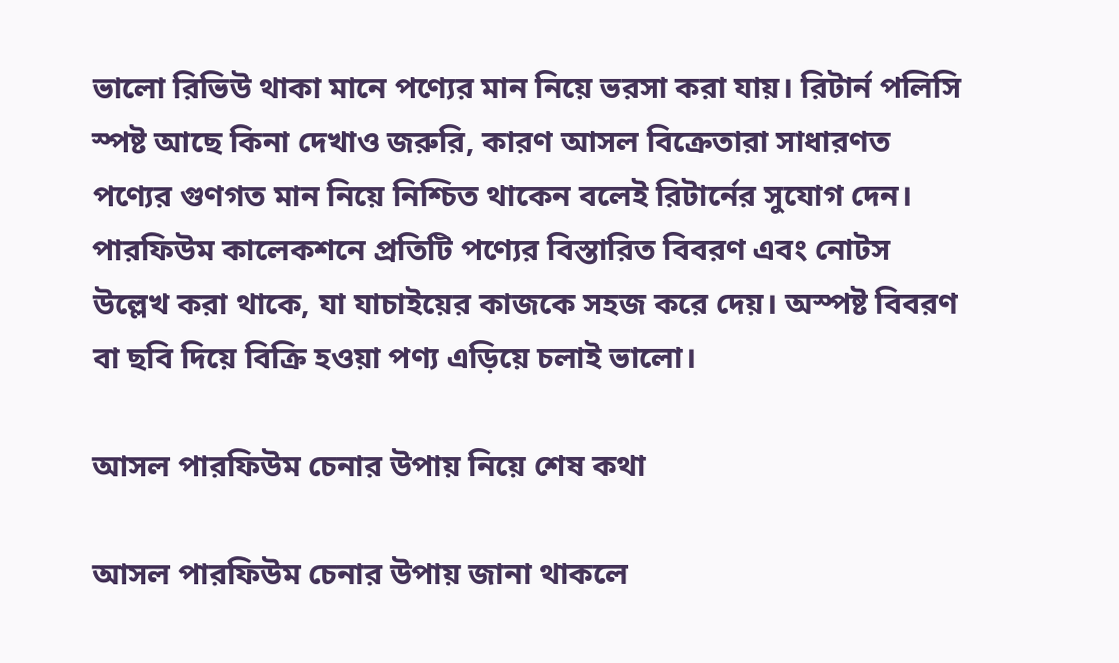ভালো রিভিউ থাকা মানে পণ্যের মান নিয়ে ভরসা করা যায়। রিটার্ন পলিসি স্পষ্ট আছে কিনা দেখাও জরুরি, কারণ আসল বিক্রেতারা সাধারণত পণ্যের গুণগত মান নিয়ে নিশ্চিত থাকেন বলেই রিটার্নের সুযোগ দেন। পারফিউম কালেকশনে প্রতিটি পণ্যের বিস্তারিত বিবরণ এবং নোটস উল্লেখ করা থাকে, যা যাচাইয়ের কাজকে সহজ করে দেয়। অস্পষ্ট বিবরণ বা ছবি দিয়ে বিক্রি হওয়া পণ্য এড়িয়ে চলাই ভালো।

আসল পারফিউম চেনার উপায় নিয়ে শেষ কথা

আসল পারফিউম চেনার উপায় জানা থাকলে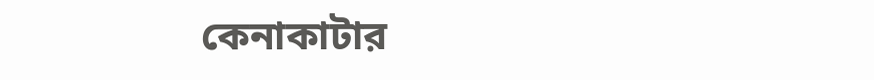কেনাকাটার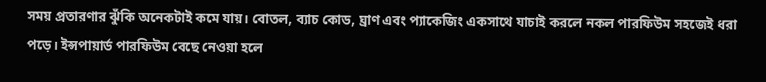সময় প্রতারণার ঝুঁকি অনেকটাই কমে যায়। বোতল, ব্যাচ কোড, ঘ্রাণ এবং প্যাকেজিং একসাথে যাচাই করলে নকল পারফিউম সহজেই ধরা পড়ে। ইন্সপায়ার্ড পারফিউম বেছে নেওয়া হলে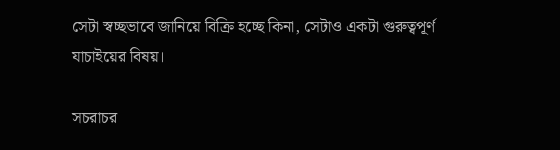সেটা স্বচ্ছভাবে জানিয়ে বিক্রি হচ্ছে কিনা, সেটাও একটা গুরুত্বপূর্ণ যাচাইয়ের বিষয়।

সচরাচর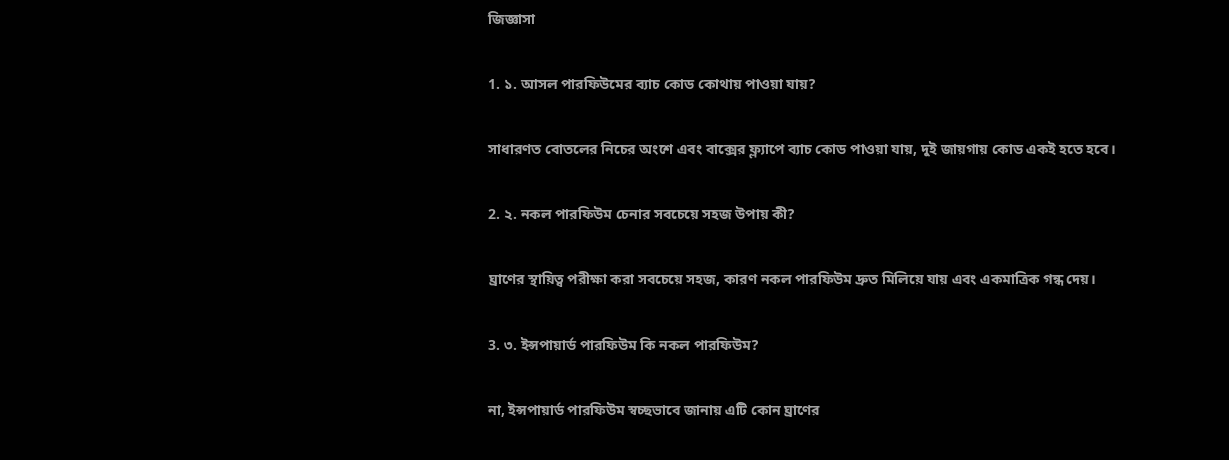জিজ্ঞাসা

1. ১. আসল পারফিউমের ব্যাচ কোড কোথায় পাওয়া যায়?

সাধারণত বোতলের নিচের অংশে এবং বাক্সের ফ্ল্যাপে ব্যাচ কোড পাওয়া যায়, দুই জায়গায় কোড একই হতে হবে।

2. ২. নকল পারফিউম চেনার সবচেয়ে সহজ উপায় কী?

ঘ্রাণের স্থায়িত্ব পরীক্ষা করা সবচেয়ে সহজ, কারণ নকল পারফিউম দ্রুত মিলিয়ে যায় এবং একমাত্রিক গন্ধ দেয়।

3. ৩. ইন্সপায়ার্ড পারফিউম কি নকল পারফিউম?

না, ইন্সপায়ার্ড পারফিউম স্বচ্ছভাবে জানায় এটি কোন ঘ্রাণের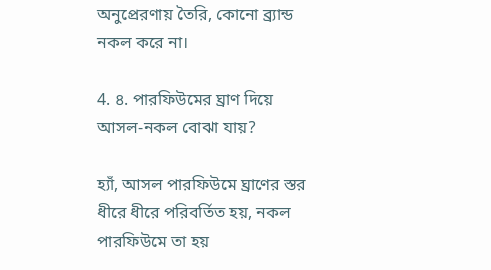অনুপ্রেরণায় তৈরি, কোনো ব্র্যান্ড নকল করে না।

4. ৪. পারফিউমের ঘ্রাণ দিয়ে আসল-নকল বোঝা যায়?

হ্যাঁ, আসল পারফিউমে ঘ্রাণের স্তর ধীরে ধীরে পরিবর্তিত হয়, নকল পারফিউমে তা হয়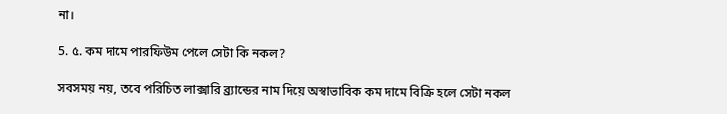না।

5. ৫. কম দামে পারফিউম পেলে সেটা কি নকল?

সবসময় নয়, তবে পরিচিত লাক্সারি ব্র্যান্ডের নাম দিয়ে অস্বাভাবিক কম দামে বিক্রি হলে সেটা নকল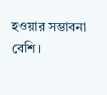হওয়ার সম্ভাবনা বেশি।